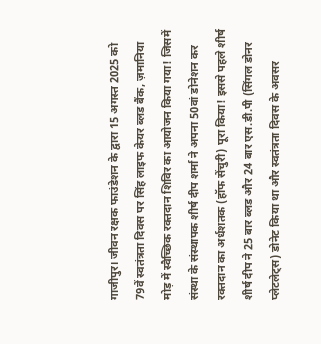गाजीपुर। जीवन रक्षक फाउंडेशन के द्वारा 15 अगस्त 2025 को 79वें स्वतंत्रता दिवस पर सिंह लाइफ केयर ब्लड बैंक, ज़मानिया मोड़ में स्वैच्छिक रक्तदान शिविर का आयोजन किया गया! जिसमें संस्था के संस्थापक शीर्ष दीप शर्मा ने अपना 50वां डोनेशन कर रक्तदान का अर्धशतक (हॉफ सेंचुरी) पूरा किया! इससे पहले शीर्ष शीर्ष दीप ने 25 बार ब्लड और 24 बार एस.डी.पी (सिंगल डोनर प्लेटलेट्स) डोनेट किया था और स्वतंत्रता दिवस के अवसर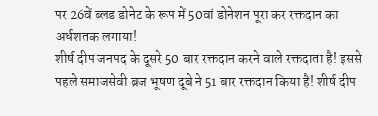पर 26वें ब्लड डोनेट के रूप में 50वां डोनेशन पूरा कर रक्तदान का अर्धशतक लगाया!
शीर्ष दीप जनपद के दूसरे 50 बार रक्तदान करने वाले रक्तदाता है! इससे पहले समाजसेवी ब्रज भूषण दूबे ने 51 बार रक्तदान किया है! शीर्ष दीप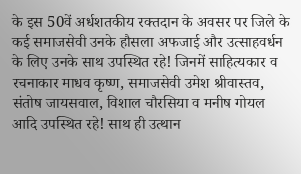के इस 50वें अर्धशतकीय रक्तदान के अवसर पर जिले के कई समाजसेवी उनके हौसला अफजाई और उत्साहवर्धन के लिए उनके साथ उपस्थित रहे! जिनमें साहित्यकार व रचनाकार माधव कृष्ण, समाजसेवी उमेश श्रीवास्तव, संतोष जायसवाल, विशाल चौरसिया व मनीष गोयल आदि उपस्थित रहे! साथ ही उत्थान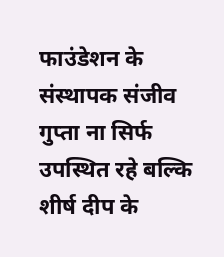फाउंडेशन के संस्थापक संजीव गुप्ता ना सिर्फ उपस्थित रहे बल्कि शीर्ष दीप के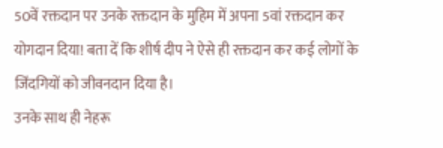50वें रक्तदान पर उनके रक्तदान के मुहिम में अपना 5वां रक्तदान कर योगदान दिया! बता दें कि शीर्ष दीप ने ऐसे ही रक्तदान कर कई लोगों के जिंदगियों को जीवनदान दिया है।
उनके साथ ही नेहरू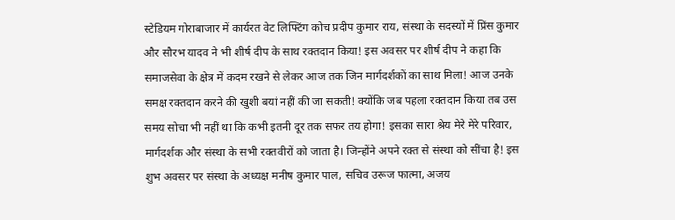स्टेडियम गोराबाजार में कार्यरत वेट लिफ्टिंग कोच प्रदीप कुमार राय, संस्था के सदस्यों में प्रिंस कुमार और सौरभ यादव ने भी शीर्ष दीप के साथ रक्तदान किया! इस अवसर पर शीर्ष दीप ने कहा कि समाजसेवा के क्षेत्र में कदम रखने से लेकर आज तक जिन मार्गदर्शकों का साथ मिला! आज उनके समक्ष रक्तदान करने की खुशी बयां नहीं की जा सकती! क्योंकि जब पहला रक्तदान किया तब उस समय सोचा भी नहीं था कि कभी इतनी दूर तक सफर तय होगा! इसका सारा श्रेय मेरे मेरे परिवार, मार्गदर्शक और संस्था के सभी रक्तवीरों को जाता है। जिन्होंने अपने रक्त से संस्था को सींचा है! इस शुभ अवसर पर संस्था के अध्यक्ष मनीष कुमार पाल, सचिव उरूज फात्मा, अजय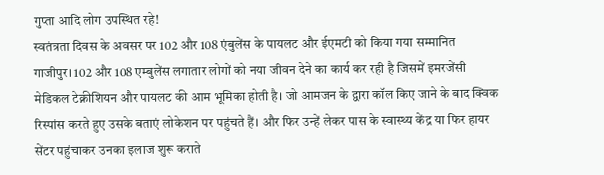गुप्ता आदि लोग उपस्थित रहे!
स्वतंत्रता दिवस के अवसर पर 102 और 108 एंबुलेंस के पायलट और ईएमटी को किया गया सम्मानित
गाजीपुर। 102 और 108 एम्बुलेंस लगातार लोगों को नया जीवन देने का कार्य कर रही है जिसमें इमरजेंसी मेडिकल टेक्नीशियन और पायलट की आम भूमिका होती है। जो आमजन के द्वारा कॉल किए जाने के बाद क्विक रिस्पांस करते हुए उसके बताएं लोकेशन पर पहुंचते हैं। और फिर उन्हें लेकर पास के स्वास्थ्य केंद्र या फिर हायर सेंटर पहुंचाकर उनका इलाज शुरू कराते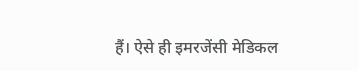हैं। ऐसे ही इमरजेंसी मेडिकल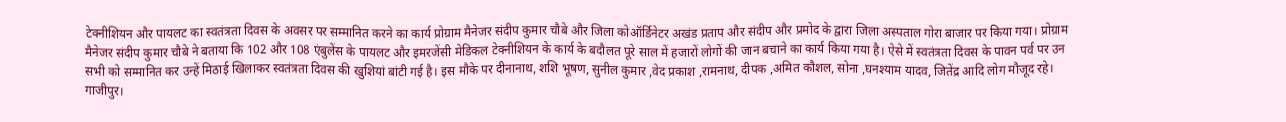टेक्नीशियन और पायलट का स्वतंत्रता दिवस के अवसर पर सम्मानित करने का कार्य प्रोग्राम मैनेजर संदीप कुमार चौबे और जिला कोऑर्डिनेटर अखंड प्रताप और संदीप और प्रमोद के द्वारा जिला अस्पताल गोरा बाजार पर किया गया। प्रोग्राम मैनेजर संदीप कुमार चौबे ने बताया कि 102 और 108 एंबुलेंस के पायलट और इमरजेंसी मेडिकल टेक्नीशियन के कार्य के बदौलत पूरे साल में हजारों लोगों की जान बचाने का कार्य किया गया है। ऐसे में स्वतंत्रता दिवस के पावन पर्व पर उन सभी को सम्मानित कर उन्हें मिठाई खिलाकर स्वतंत्रता दिवस की खुशियां बांटी गई है। इस मौके पर दीनानाथ, शशि भूषण, सुनील कुमार ,वेद प्रकाश ,रामनाथ, दीपक ,अमित कौशल, सोना ,घनश्याम यादव, जितेंद्र आदि लोग मौजूद रहे।
गाजीपुर।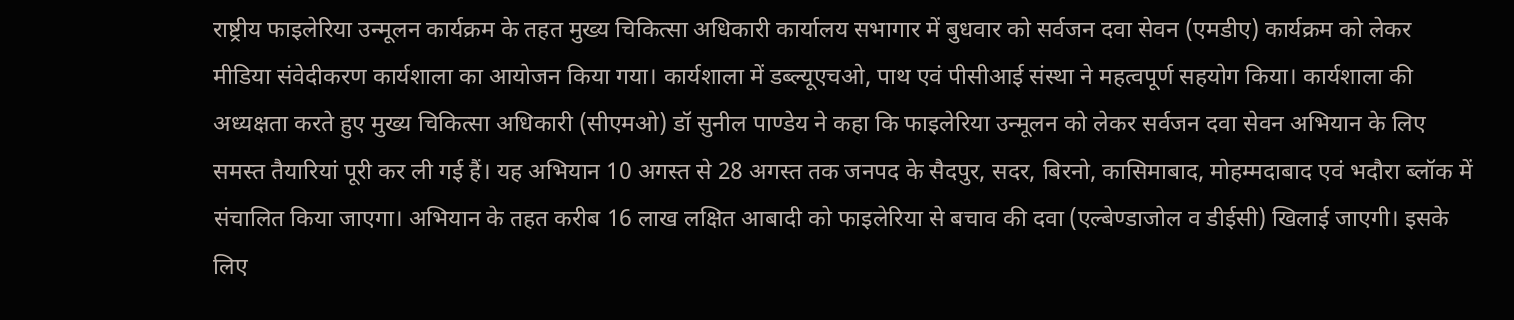राष्ट्रीय फाइलेरिया उन्मूलन कार्यक्रम के तहत मुख्य चिकित्सा अधिकारी कार्यालय सभागार में बुधवार को सर्वजन दवा सेवन (एमडीए) कार्यक्रम को लेकर मीडिया संवेदीकरण कार्यशाला का आयोजन किया गया। कार्यशाला में डब्ल्यूएचओ, पाथ एवं पीसीआई संस्था ने महत्वपूर्ण सहयोग किया। कार्यशाला की अध्यक्षता करते हुए मुख्य चिकित्सा अधिकारी (सीएमओ) डॉ सुनील पाण्डेय ने कहा कि फाइलेरिया उन्मूलन को लेकर सर्वजन दवा सेवन अभियान के लिए समस्त तैयारियां पूरी कर ली गई हैं। यह अभियान 10 अगस्त से 28 अगस्त तक जनपद के सैदपुर, सदर, बिरनो, कासिमाबाद, मोहम्मदाबाद एवं भदौरा ब्लॉक में संचालित किया जाएगा। अभियान के तहत करीब 16 लाख लक्षित आबादी को फाइलेरिया से बचाव की दवा (एल्बेण्डाजोल व डीईसी) खिलाई जाएगी। इसके लिए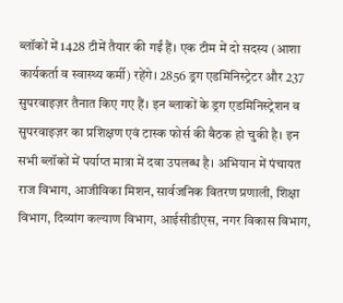ब्लॉकों में 1428 टीमें तैयार की गईं हैं। एक टीम में दो सदस्य (आशा कार्यकर्ता व स्वास्थ्य कर्मी) रहेंगे। 2856 ड्रग एडमिनिस्ट्रेटर और 237 सुपरवाइज़र तैनात किए गए हैं। इन ब्लाकों के ड्रग एडमिनिस्ट्रेशन व सुपरवाइज़र का प्रशिक्षण एवं टास्क फोर्स की बैठक हो चुकी है। इन सभी ब्लॉकों में पर्याप्त मात्रा में दवा उपलब्ध है। अभियान में पंचायत राज विभाग, आजीविका मिशन, सार्वजनिक वितरण प्रणाली, शिक्षा विभाग, दिव्यांग कल्याण विभाग, आईसीडीएस, नगर विकास विभाग,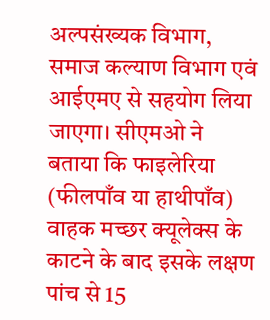अल्पसंख्यक विभाग, समाज कल्याण विभाग एवं आईएमए से सहयोग लिया जाएगा। सीएमओ ने बताया कि फाइलेरिया (फीलपाँव या हाथीपाँव) वाहक मच्छर क्यूलेक्स के काटने के बाद इसके लक्षण पांच से 15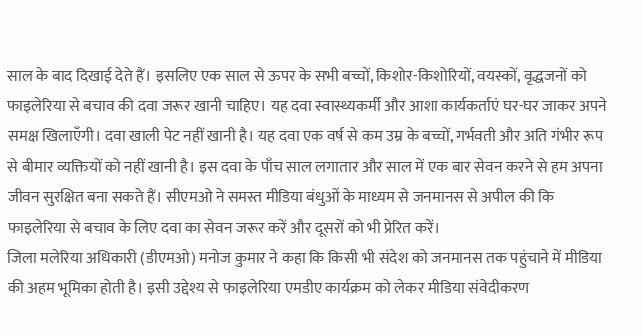साल के बाद दिखाई देते हैं। इसलिए एक साल से ऊपर के सभी बच्चों, किशोर-किशोरियों, वयस्कों, वृद्धजनों को फाइलेरिया से बचाव की दवा जरूर खानी चाहिए। यह दवा स्वास्थ्यकर्मी और आशा कार्यकर्ताएं घर-घर जाकर अपने समक्ष खिलाएँगी। दवा खाली पेट नहीं खानी है। यह दवा एक वर्ष से कम उम्र के बच्चों, गर्भवती और अति गंभीर रूप से बीमार व्यक्तियों को नहीं खानी है। इस दवा के पाँच साल लगातार और साल में एक बार सेवन करने से हम अपना जीवन सुरक्षित बना सकते हैं। सीएमओ ने समस्त मीडिया बंधुओं के माध्यम से जनमानस से अपील की कि फाइलेरिया से बचाव के लिए दवा का सेवन जरूर करें और दूसरों को भी प्रेरित करें।
जिला मलेरिया अधिकारी (डीएमओ) मनोज कुमार ने कहा कि किसी भी संदेश को जनमानस तक पहुंचाने में मीडिया की अहम भूमिका होती है। इसी उद्देश्य से फाइलेरिया एमडीए कार्यक्रम को लेकर मीडिया संवेदीकरण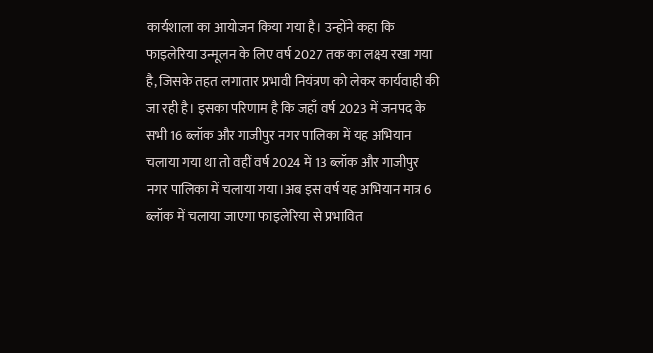कार्यशाला का आयोजन किया गया है। उन्होंने कहा कि फाइलेरिया उन्मूलन के लिए वर्ष 2027 तक का लक्ष्य रखा गया है, जिसके तहत लगातार प्रभावी नियंत्रण को लेकर कार्यवाही की जा रही है। इसका परिणाम है कि जहाँ वर्ष 2023 में जनपद के सभी 16 ब्लॉक और गाजीपुर नगर पालिका में यह अभियान चलाया गया था तो वहीं वर्ष 2024 में 13 ब्लॉक और गाजीपुर नगर पालिका में चलाया गया।अब इस वर्ष यह अभियान मात्र 6 ब्लॉक में चलाया जाएगा फाइलेरिया से प्रभावित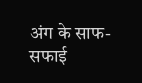अंग के साफ-सफाई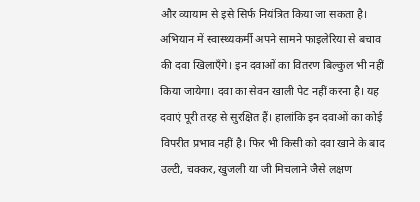और व्यायाम से इसे सिर्फ नियंत्रित किया जा सकता है। अभियान में स्वास्थ्यकर्मी अपने सामने फाइलेरिया से बचाव की दवा खिलाएँगे। इन दवाओं का वितरण बिल्कुल भी नहीं किया जायेगा। दवा का सेवन खाली पेट नहीं करना है। यह दवाएं पूरी तरह से सुरक्षित हैं। हालांकि इन दवाओं का कोई विपरीत प्रभाव नहीं है। फिर भी किसी को दवा खाने के बाद उल्टी, चक्कर, खुजली या जी मिचलाने जैसे लक्षण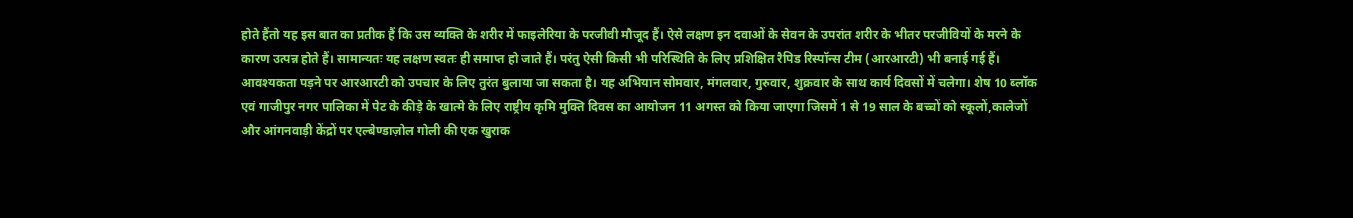होते हैंतो यह इस बात का प्रतीक हैं कि उस व्यक्ति के शरीर में फाइलेरिया के परजीवी मौजूद हैं। ऐसे लक्षण इन दवाओं के सेवन के उपरांत शरीर के भीतर परजीवियों के मरने के कारण उत्पन्न होते हैं। सामान्यतः यह लक्षण स्वतः ही समाप्त हो जाते हैं। परंतु ऐसी किसी भी परिस्थिति के लिए प्रशिक्षित रैपिड रिस्पॉन्स टीम (आरआरटी) भी बनाई गई हैं।
आवश्यकता पड़ने पर आरआरटी को उपचार के लिए तुरंत बुलाया जा सकता है। यह अभियान सोमवार, मंगलवार, गुरुवार, शुक्रवार के साथ कार्य दिवसों में चलेगा। शेष 10 ब्लॉक एवं गाजीपुर नगर पालिका में पेट के कीड़े के खात्मे के लिए राष्ट्रीय कृमि मुक्ति दिवस का आयोजन 11 अगस्त को किया जाएगा जिसमें 1 से 19 साल के बच्चों को स्कूलों,कालेजों और आंगनवाड़ी केंद्रों पर एल्बेण्डाज़ोल गोली की एक खुराक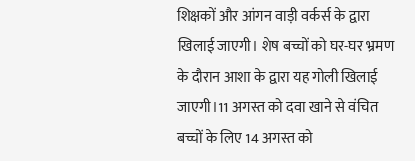शिक्षकों और आंगन वाड़ी वर्कर्स के द्वारा खिलाई जाएगी। शेष बच्चों को घर-घर भ्रमण के दौरान आशा के द्वारा यह गोली खिलाई जाएगी।11 अगस्त को दवा खाने से वंचित बच्चों के लिए 14 अगस्त को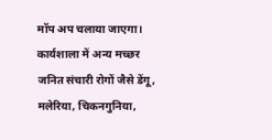मॉप अप चलाया जाएगा। कार्यशाला में अन्य मच्छर जनित संचारी रोगों जैसे डेंगू, मलेरिया, चिकनगुनिया,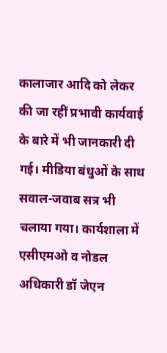कालाजार आदि को लेकर की जा रहीं प्रभावी कार्यवाई के बारे में भी जानकारी दी गई। मीडिया बंधुओं के साथ सवाल-जवाब सत्र भी चलाया गया। कार्यशाला में एसीएमओ व नोडल अधिकारी डॉ जेएन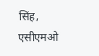सिंह, एसीएमओ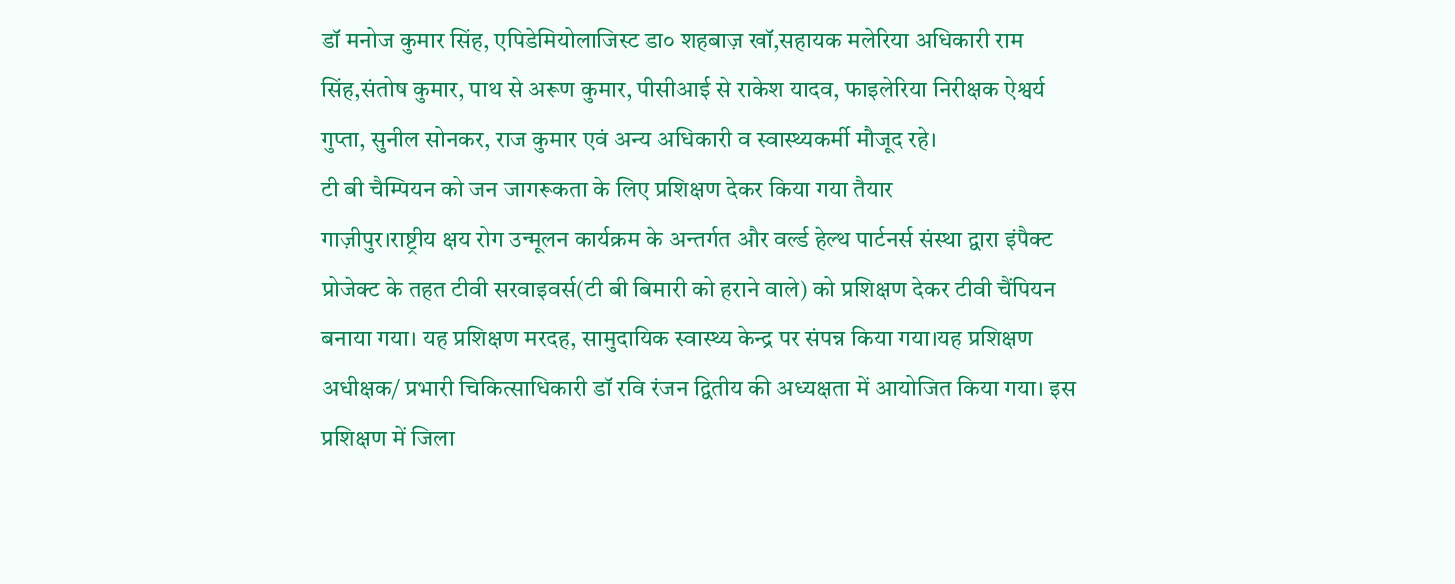डॉ मनोज कुमार सिंह, एपिडेमियोलाजिस्ट डा० शहबाज़ खॉ,सहायक मलेरिया अधिकारी राम सिंह,संतोष कुमार, पाथ से अरूण कुमार, पीसीआई से राकेश यादव, फाइलेरिया निरीक्षक ऐश्वर्य गुप्ता, सुनील सोनकर, राज कुमार एवं अन्य अधिकारी व स्वास्थ्यकर्मी मौजूद रहे।
टी बी चैम्पियन को जन जागरूकता के लिए प्रशिक्षण देकर किया गया तैयार
गाज़ीपुर।राष्ट्रीय क्षय रोग उन्मूलन कार्यक्रम के अन्तर्गत और वर्ल्ड हेल्थ पार्टनर्स संस्था द्वारा इंपैक्ट प्रोजेक्ट के तहत टीवी सरवाइवर्स(टी बी बिमारी को हराने वाले) को प्रशिक्षण देकर टीवी चैंपियन बनाया गया। यह प्रशिक्षण मरदह, सामुदायिक स्वास्थ्य केन्द्र पर संपन्न किया गया।यह प्रशिक्षण अधीक्षक/ प्रभारी चिकित्साधिकारी डॉ रवि रंजन द्वितीय की अध्यक्षता में आयोजित किया गया। इस प्रशिक्षण में जिला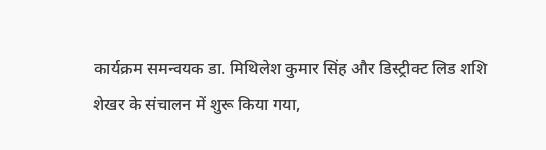कार्यक्रम समन्वयक डा. मिथिलेश कुमार सिंह और डिस्ट्रीक्ट लिड शशि शेखर के संचालन में शुरू किया गया,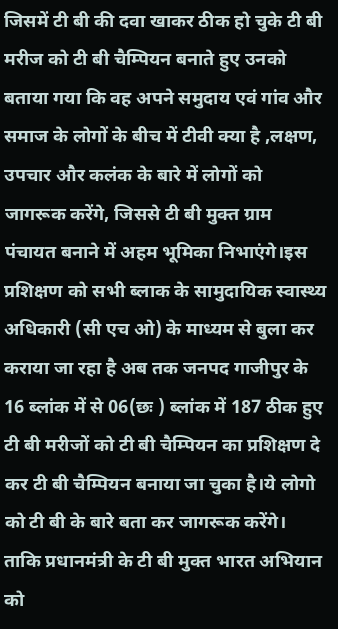जिसमें टी बी की दवा खाकर ठीक हो चुके टी बी मरीज को टी बी चैम्पियन बनाते हुए उनको बताया गया कि वह अपने समुदाय एवं गांव और समाज के लोगों के बीच में टीवी क्या है ,लक्षण, उपचार और कलंक के बारे में लोगों को जागरूक करेंगे, जिससे टी बी मुक्त ग्राम पंचायत बनाने में अहम भूमिका निभाएंगे।इस प्रशिक्षण को सभी ब्लाक के सामुदायिक स्वास्थ्य अधिकारी (सी एच ओ) के माध्यम से बुला कर कराया जा रहा है अब तक जनपद गाजीपुर के 16 ब्लांक में से 06(छः ) ब्लांक में 187 ठीक हुए टी बी मरीजों को टी बी चैम्पियन का प्रशिक्षण दे कर टी बी चैम्पियन बनाया जा चुका है।ये लोगो को टी बी के बारे बता कर जागरूक करेंगे। ताकि प्रधानमंत्री के टी बी मुक्त भारत अभियान को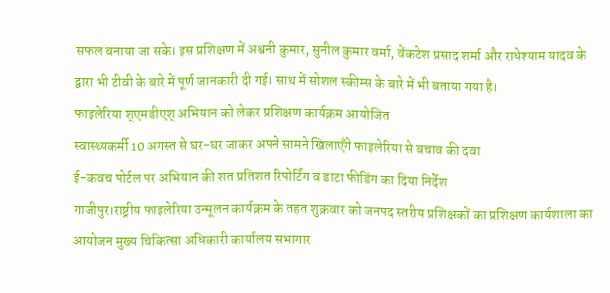सफल बनाया जा सके। इस प्रशिक्षण में अश्वनी कुमार, सुनील कुमार वर्मा, वेंकटेश प्रसाद शर्मा और राधेश्याम यादव के द्वारा भी टीवी के बारे में पूर्ण जानकारी दी गई। साथ में सोशल स्कीम्स के बारे में भी बताया गया है।
फाइलेरिया श्एमडीएश् अभियान को लेकर प्रशिक्षण कार्यक्रम आयोजित
स्वास्थ्यकर्मी 10 अगस्त से घर-घर जाकर अपने सामने खिलाएँगे फाइलेरिया से बचाव की दवा
ई-कवच पोर्टल पर अभियान की शत प्रतिशत रिपोर्टिंग व डाटा फीडिंग का दिया निर्देश
गाजीपुर।राष्ट्रीय फाइलेरिया उन्मूलन कार्यक्रम के तहत शुक्रवार को जनपद स्तरीय प्रशिक्षकों का प्रशिक्षण कार्यशाला का आयोजन मुख्य चिकित्सा अधिकारी कार्यालय सभागार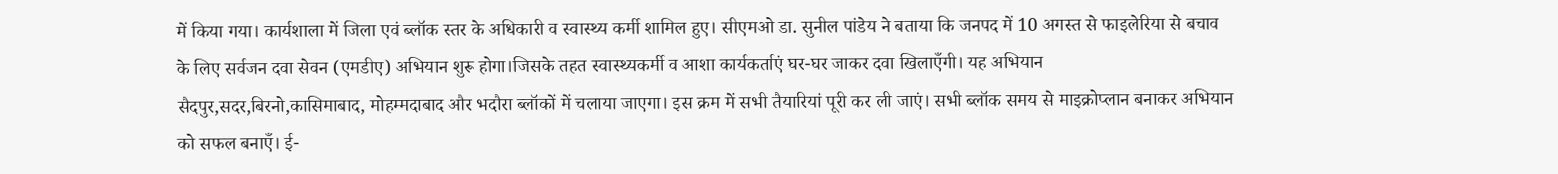में किया गया। कार्यशाला में जिला एवं ब्लॉक स्तर के अधिकारी व स्वास्थ्य कर्मी शामिल हुए। सीएमओ डा. सुनील पांडेय ने बताया कि जनपद में 10 अगस्त से फाइलेरिया से बचाव के लिए सर्वजन दवा सेवन (एमडीए) अभियान शुरू होगा।जिसके तहत स्वास्थ्यकर्मी व आशा कार्यकर्ताएं घर-घर जाकर दवा खिलाएँगी। यह अभियान सैदपुर,सदर,बिरनो,कासिमाबाद, मोहम्मदाबाद और भदौरा ब्लॉकों में चलाया जाएगा। इस क्रम में सभी तैयारियां पूरी कर ली जाएं। सभी ब्लॉक समय से माइक्रोप्लान बनाकर अभियान को सफल बनाएँ। ई-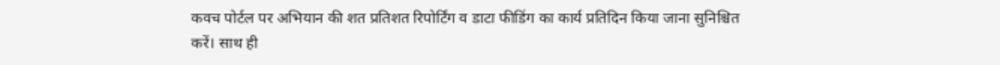कवच पोर्टल पर अभियान की शत प्रतिशत रिपोर्टिंग व डाटा फीडिंग का कार्य प्रतिदिन किया जाना सुनिश्चित करें। साथ ही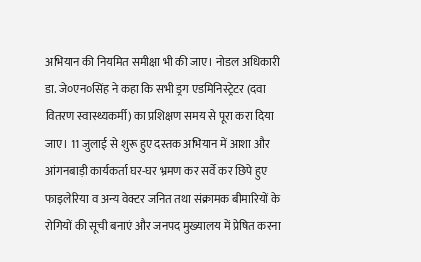अभियान की नियमित समीक्षा भी की जाए। नोडल अधिकारी डा. जे०एन०सिंह ने कहा कि सभी ड्रग एडमिनिस्ट्रेटर (दवा वितरण स्वास्थ्यकर्मी) का प्रशिक्षण समय से पूरा करा दिया जाए। 11 जुलाई से शुरू हुए दस्तक अभियान में आशा और आंगनबाड़ी कार्यकर्ता घर-घर भ्रमण कर सर्वे कर छिपे हुए फाइलेरिया व अन्य वेक्टर जनित तथा संक्रामक बीमारियों के रोगियों की सूची बनाएं और जनपद मुख्यालय में प्रेषित करना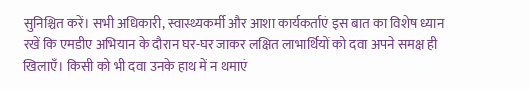सुनिश्चित करें। सभी अधिकारी, स्वास्थ्यकर्मी और आशा कार्यकर्ताएं इस बात का विशेष ध्यान रखें कि एमडीए अभियान के दौरान घर-घर जाकर लक्षित लाभार्थियों को दवा अपने समक्ष ही खिलाएँ। किसी को भी दवा उनके हाथ में न थमाएं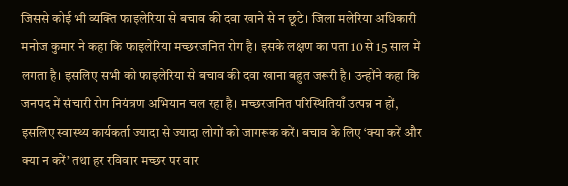जिससे कोई भी व्यक्ति फाइलेरिया से बचाव की दवा खाने से न छूटे। जिला मलेरिया अधिकारी मनोज कुमार ने कहा कि फाइलेरिया मच्छरजनित रोग है। इसके लक्षण का पता 10 से 15 साल में लगता है। इसलिए सभी को फाइलेरिया से बचाव की दवा खाना बहुत जरूरी है। उन्होंने कहा कि जनपद में संचारी रोग नियंत्रण अभियान चल रहा है। मच्छरजनित परिस्थितियाँ उत्पन्न न हों, इसलिए स्वास्थ्य कार्यकर्ता ज्यादा से ज्यादा लोगों को जागरूक करें। बचाव के लिए ‘क्या करें और क्या न करें’ तथा हर रविवार मच्छर पर वार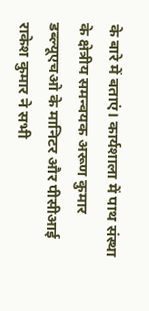के बारे में बताएं। कार्यशाला में पाथ संस्था के क्षेत्रीय समन्वयक अरूण कुमार डब्ल्यूएचओ के मानिटर और पीसीआई राकेश कुमार ने सभी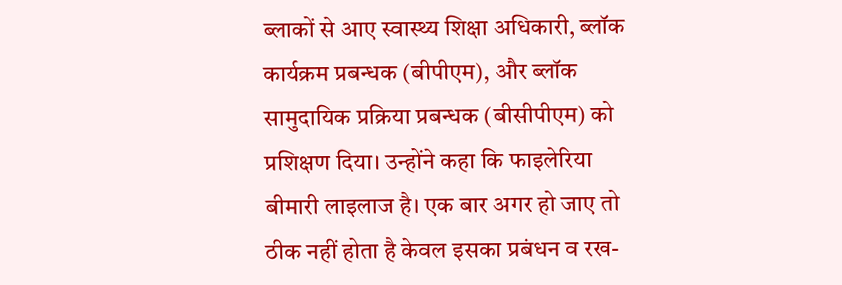ब्लाकों से आए स्वास्थ्य शिक्षा अधिकारी, ब्लॉक कार्यक्रम प्रबन्धक (बीपीएम), और ब्लॉक सामुदायिक प्रक्रिया प्रबन्धक (बीसीपीएम) को प्रशिक्षण दिया। उन्होंने कहा कि फाइलेरिया बीमारी लाइलाज है। एक बार अगर हो जाए तो ठीक नहीं होता है केवल इसका प्रबंधन व रख-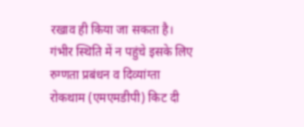रखाव ही किया जा सकता है। गंभीर स्थिति में न पहुंचे इसके लिए रुग्णता प्रबंधन व दिव्यांग्ता रोकथाम (एमएमडीपी) किट दी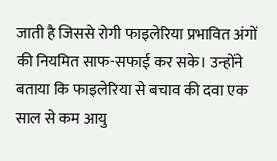जाती है जिससे रोगी फाइलेरिया प्रभावित अंगों की नियमित साफ-सफाई कर सके। उन्होंने बताया कि फाइलेरिया से बचाव की दवा एक साल से कम आयु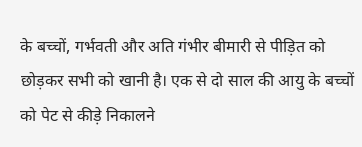के बच्चों, गर्भवती और अति गंभीर बीमारी से पीड़ित को छोड़कर सभी को खानी है। एक से दो साल की आयु के बच्चों को पेट से कीड़े निकालने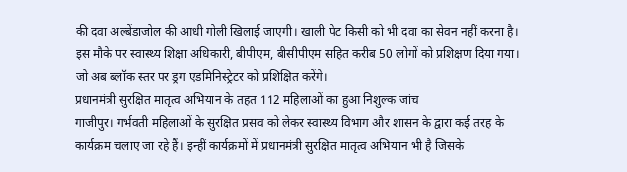की दवा अल्बेंडाजोल की आधी गोली खिलाई जाएगी। खाली पेट किसी को भी दवा का सेवन नहीं करना है। इस मौके पर स्वास्थ्य शिक्षा अधिकारी, बीपीएम, बीसीपीएम सहित करीब 50 लोगों को प्रशिक्षण दिया गया। जो अब ब्लॉक स्तर पर ड्रग एडमिनिस्ट्रेटर को प्रशिक्षित करेंगे।
प्रधानमंत्री सुरक्षित मातृत्व अभियान के तहत 112 महिलाओं का हुआ निशुल्क जांच
गाजीपुर। गर्भवती महिलाओं के सुरक्षित प्रसव को लेकर स्वास्थ्य विभाग और शासन के द्वारा कई तरह के कार्यक्रम चलाए जा रहे हैं। इन्हीं कार्यक्रमों में प्रधानमंत्री सुरक्षित मातृत्व अभियान भी है जिसके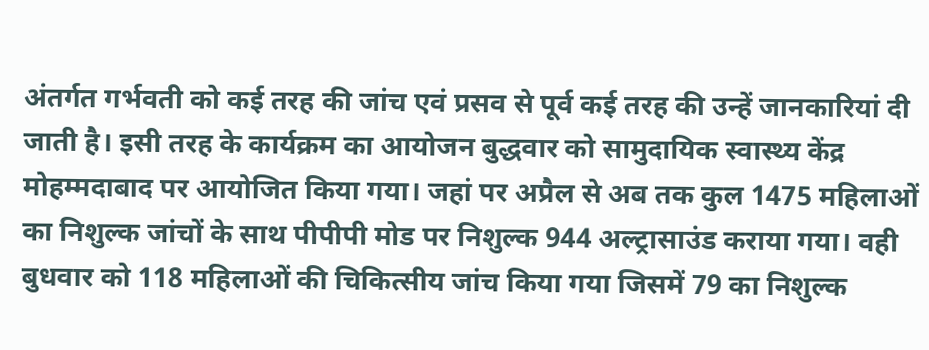अंतर्गत गर्भवती को कई तरह की जांच एवं प्रसव से पूर्व कई तरह की उन्हें जानकारियां दी जाती है। इसी तरह के कार्यक्रम का आयोजन बुद्धवार को सामुदायिक स्वास्थ्य केंद्र मोहम्मदाबाद पर आयोजित किया गया। जहां पर अप्रैल से अब तक कुल 1475 महिलाओं का निशुल्क जांचों के साथ पीपीपी मोड पर निशुल्क 944 अल्ट्रासाउंड कराया गया। वही बुधवार को 118 महिलाओं की चिकित्सीय जांच किया गया जिसमें 79 का निशुल्क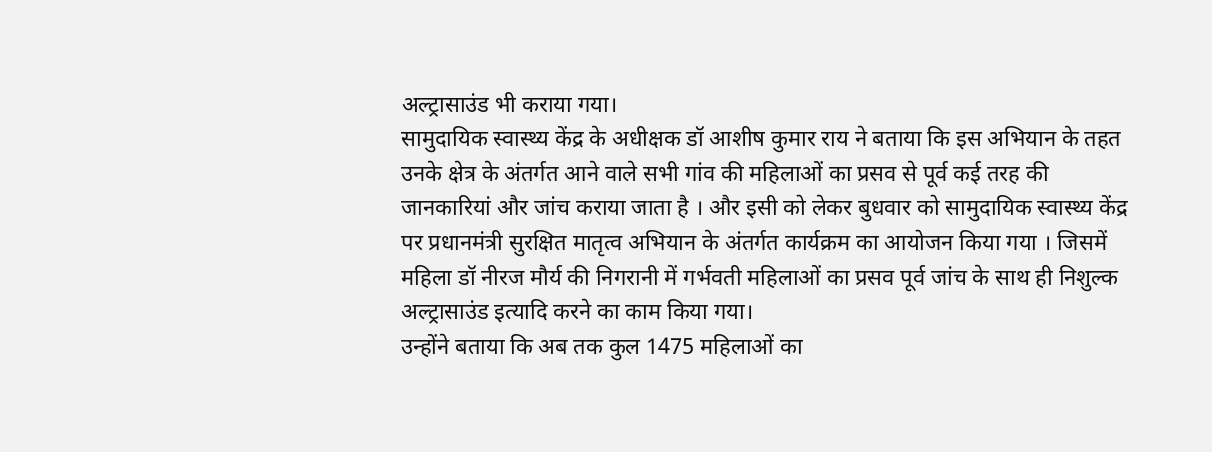अल्ट्रासाउंड भी कराया गया।
सामुदायिक स्वास्थ्य केंद्र के अधीक्षक डॉ आशीष कुमार राय ने बताया कि इस अभियान के तहत उनके क्षेत्र के अंतर्गत आने वाले सभी गांव की महिलाओं का प्रसव से पूर्व कई तरह की जानकारियां और जांच कराया जाता है । और इसी को लेकर बुधवार को सामुदायिक स्वास्थ्य केंद्र पर प्रधानमंत्री सुरक्षित मातृत्व अभियान के अंतर्गत कार्यक्रम का आयोजन किया गया । जिसमें महिला डॉ नीरज मौर्य की निगरानी में गर्भवती महिलाओं का प्रसव पूर्व जांच के साथ ही निशुल्क अल्ट्रासाउंड इत्यादि करने का काम किया गया।
उन्होंने बताया कि अब तक कुल 1475 महिलाओं का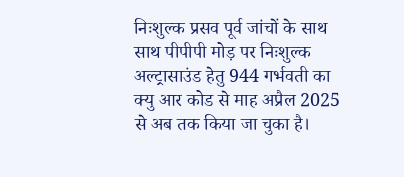निःशुल्क प्रसव पूर्व जांचों के साथ साथ पीपीपी मोड़ पर निःशुल्क अल्ट्रासाउंड हेतु 944 गर्भवती का क्यु आर कोड से माह अप्रैल 2025 से अब तक किया जा चुका है।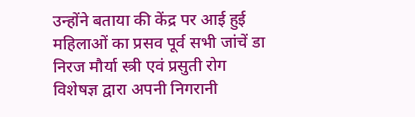उन्होंने बताया की केंद्र पर आई हुई महिलाओं का प्रसव पूर्व सभी जांचें डा निरज मौर्या स्त्री एवं प्रसुती रोग विशेषज्ञ द्वारा अपनी निगरानी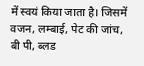में स्वयं किया जाता है। जिसमें वजन, लम्बाई, पेट की जांच, बी पी, ब्लड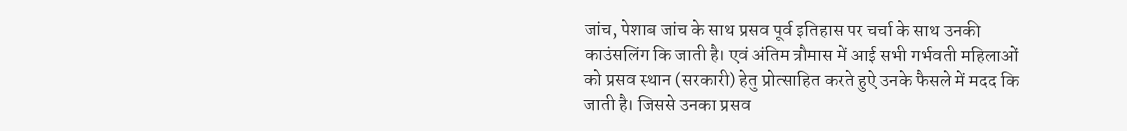जांच, पेशाब जांच के साथ प्रसव पूर्व इतिहास पर चर्चा के साथ उनकी काउंसलिंग कि जाती है। एवं अंतिम त्रौमास में आई सभी गर्भवती महिलाओं को प्रसव स्थान (सरकारी) हेतु प्रोत्साहित करते हुऐ उनके फैसले में मदद कि जाती है। जिससे उनका प्रसव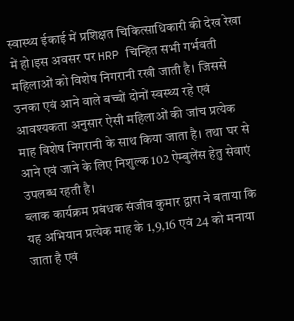स्वास्थ्य ईकाई में प्रशिक्षत चिकित्साधिकारी की देख रेखा में हो।इस अवसर पर HRP चिन्हित सभी गर्भवती महिलाओं को विशेष निगरानी रखी जाती है। जिससे उनका एवं आने वाले बच्चों दोनों स्वस्थ्य रहे एवं आवश्यकता अनुसार ऐसी महिलाओं की जांच प्रत्येक माह विशेष निगरानी के साथ किया जाता है। तथा घर से आने एवं जाने के लिए निशुल्क 102 ऐम्बुलेंस हेतु सेवाएं उपलब्ध रहती है।
ब्लाक कार्यक्रम प्रबंधक संजीव कुमार द्वारा ने बताया कि यह अभियान प्रत्येक माह के 1,9,16 एवं 24 को मनाया जाता है एवं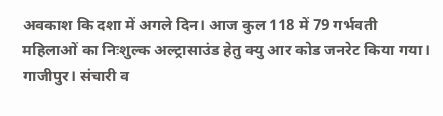अवकाश कि दशा में अगले दिन। आज कुल 118 में 79 गर्भवती महिलाओं का निःशुल्क अल्ट्रासाउंड हेतु क्यु आर कोड जनरेट किया गया।
गाजीपुर। संचारी व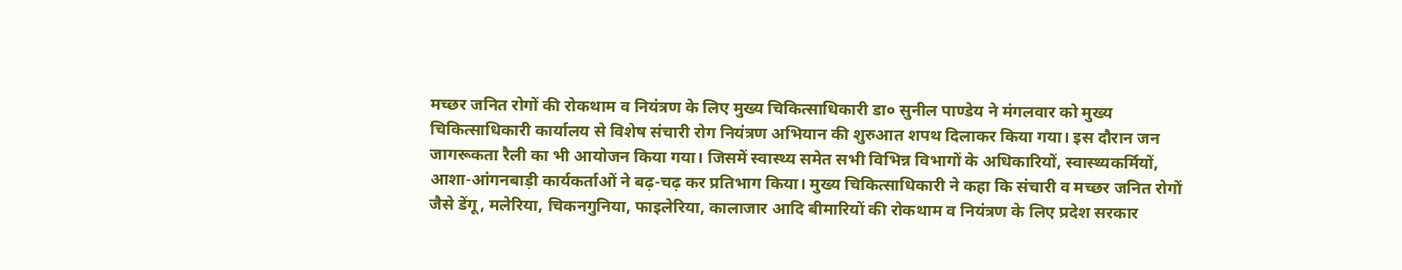मच्छर जनित रोगों की रोकथाम व नियंत्रण के लिए मुख्य चिकित्साधिकारी डा० सुनील पाण्डेय ने मंगलवार को मुख्य चिकित्साधिकारी कार्यालय से विशेष संचारी रोग नियंत्रण अभियान की शुरुआत शपथ दिलाकर किया गया। इस दौरान जन जागरूकता रैली का भी आयोजन किया गया। जिसमें स्वास्थ्य समेत सभी विभिन्न विभागों के अधिकारियों, स्वास्थ्यकर्मियों, आशा-आंगनबाड़ी कार्यकर्ताओं ने बढ़-चढ़ कर प्रतिभाग किया। मुख्य चिकित्साधिकारी ने कहा कि संचारी व मच्छर जनित रोगों जैसे डेंगू, मलेरिया, चिकनगुनिया, फाइलेरिया, कालाजार आदि बीमारियों की रोकथाम व नियंत्रण के लिए प्रदेश सरकार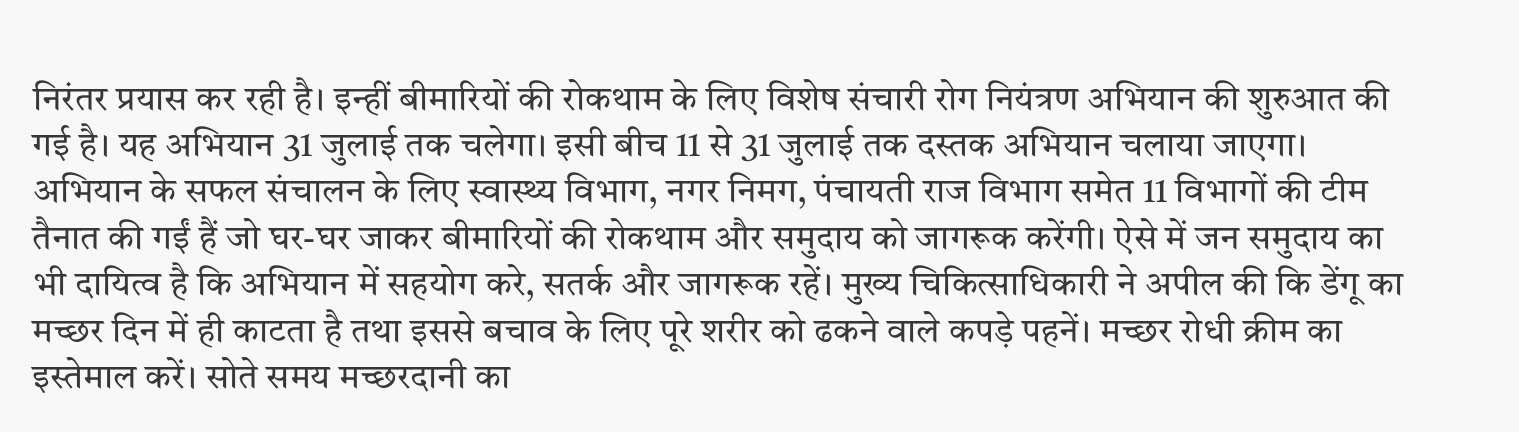निरंतर प्रयास कर रही है। इन्हीं बीमारियों की रोकथाम के लिए विशेष संचारी रोग नियंत्रण अभियान की शुरुआत की गई है। यह अभियान 31 जुलाई तक चलेगा। इसी बीच 11 से 31 जुलाई तक दस्तक अभियान चलाया जाएगा।
अभियान के सफल संचालन के लिए स्वास्थ्य विभाग, नगर निमग, पंचायती राज विभाग समेत 11 विभागों की टीम तैनात की गईं हैं जो घर-घर जाकर बीमारियों की रोकथाम और समुदाय को जागरूक करेंगी। ऐसे में जन समुदाय का भी दायित्व है कि अभियान में सहयोग करे, सतर्क और जागरूक रहें। मुख्य चिकित्साधिकारी ने अपील की कि डेंगू का मच्छर दिन में ही काटता है तथा इससे बचाव के लिए पूरे शरीर को ढकने वाले कपड़े पहनें। मच्छर रोधी क्रीम का इस्तेमाल करें। सोते समय मच्छरदानी का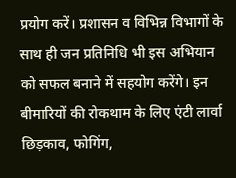प्रयोग करें। प्रशासन व विभिन्न विभागों के साथ ही जन प्रतिनिधि भी इस अभियान को सफल बनाने में सहयोग करेंगे। इन बीमारियों की रोकथाम के लिए एंटी लार्वा छिड़काव, फोगिंग,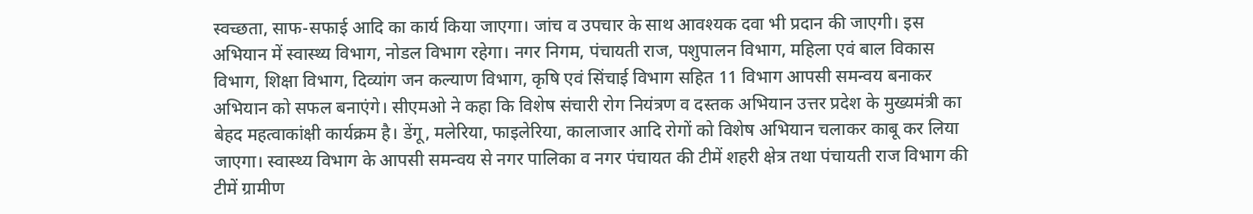स्वच्छता, साफ-सफाई आदि का कार्य किया जाएगा। जांच व उपचार के साथ आवश्यक दवा भी प्रदान की जाएगी। इस अभियान में स्वास्थ्य विभाग, नोडल विभाग रहेगा। नगर निगम, पंचायती राज, पशुपालन विभाग, महिला एवं बाल विकास विभाग, शिक्षा विभाग, दिव्यांग जन कल्याण विभाग, कृषि एवं सिंचाई विभाग सहित 11 विभाग आपसी समन्वय बनाकर अभियान को सफल बनाएंगे। सीएमओ ने कहा कि विशेष संचारी रोग नियंत्रण व दस्तक अभियान उत्तर प्रदेश के मुख्यमंत्री का बेहद महत्वाकांक्षी कार्यक्रम है। डेंगू, मलेरिया, फाइलेरिया, कालाजार आदि रोगों को विशेष अभियान चलाकर काबू कर लिया जाएगा। स्वास्थ्य विभाग के आपसी समन्वय से नगर पालिका व नगर पंचायत की टीमें शहरी क्षेत्र तथा पंचायती राज विभाग की टीमें ग्रामीण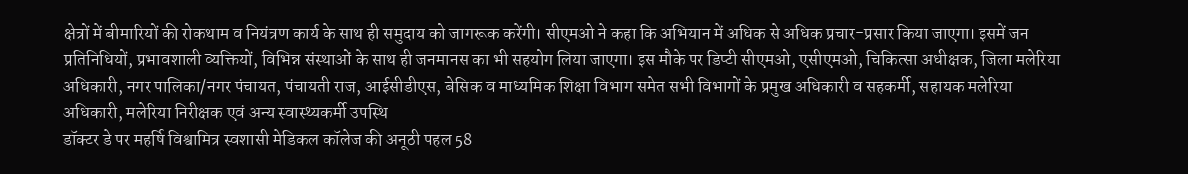क्षेत्रों में बीमारियों की रोकथाम व नियंत्रण कार्य के साथ ही समुदाय को जागरूक करेंगी। सीएमओ ने कहा कि अभियान में अधिक से अधिक प्रचार-प्रसार किया जाएगा। इसमें जन प्रतिनिधियों, प्रभावशाली व्यक्तियों, विभिन्न संस्थाओं के साथ ही जनमानस का भी सहयोग लिया जाएगा। इस मौके पर डिप्टी सीएमओ, एसीएमओ, चिकित्सा अधीक्षक, जिला मलेरिया अधिकारी, नगर पालिका/नगर पंचायत, पंचायती राज, आईसीडीएस, बेसिक व माध्यमिक शिक्षा विभाग समेत सभी विभागों के प्रमुख अधिकारी व सहकर्मी, सहायक मलेरिया अधिकारी, मलेरिया निरीक्षक एवं अन्य स्वास्थ्यकर्मी उपस्थि
डॉक्टर डे पर महर्षि विश्वामित्र स्वशासी मेडिकल कॉलेज की अनूठी पहल 58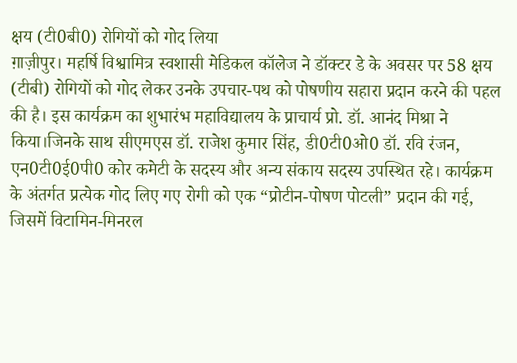क्षय (टी0बी0) रोगियों को गोद लिया
ग़ाज़ीपुर। महर्षि विश्वामित्र स्वशासी मेडिकल कॉलेज ने डॉक्टर डे के अवसर पर 58 क्षय (टीबी) रोगियों को गोद लेकर उनके उपचार-पथ को पोषणीय सहारा प्रदान करने की पहल की है। इस कार्यक्रम का शुभारंभ महाविद्यालय के प्राचार्य प्रो. डॉ. आनंद मिश्रा ने किया।जिनके साथ सीएमएस डॉ. राजेश कुमार सिंह, डी0टी0ओ0 डॉ. रवि रंजन, एन0टी0ई0पी0 कोर कमेटी के सदस्य और अन्य संकाय सदस्य उपस्थित रहे। कार्यक्रम के अंतर्गत प्रत्येक गोद लिए गए रोगी को एक “प्रोटीन-पोषण पोटली” प्रदान की गई, जिसमें विटामिन-मिनरल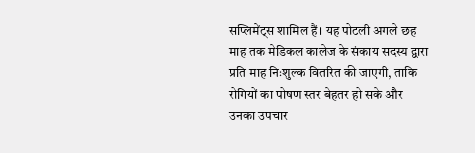सप्लिमेंट्स शामिल हैं। यह पोटली अगले छह माह तक मेडिकल कालेज के संकाय सदस्य द्वारा प्रति माह निःशुल्क वितरित की जाएगी, ताकि रोगियों का पोषण स्तर बेहतर हो सके और उनका उपचार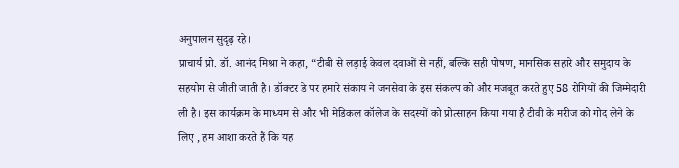अनुपालन सुदृढ़ रहे।
प्राचार्य प्रो. डॉ. आनंद मिश्रा ने कहा, “टीबी से लड़ाई केवल दवाओं से नहीं, बल्कि सही पोषण, मानसिक सहारे और समुदाय के सहयोग से जीती जाती है। डॉक्टर डे पर हमारे संकाय ने जनसेवा के इस संकल्प को और मजबूत करते हुए 58 रोगियों की जिम्मेदारी ली है। इस कार्यक्रम के माध्यम से और भी मेडिकल कॉलेज के सदस्यों को प्रोत्साहन किया गया है टीवी के मरीज को गोद लेने के लिए , हम आशा करते हैं कि यह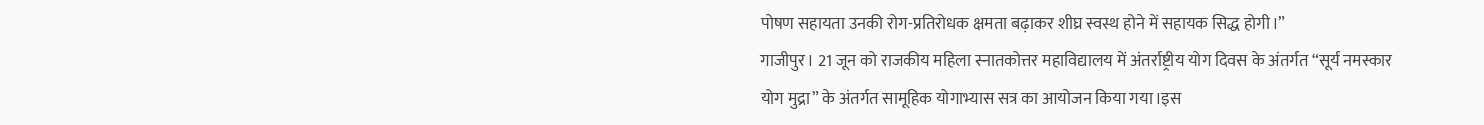पोषण सहायता उनकी रोग-प्रतिरोधक क्षमता बढ़ाकर शीघ्र स्वस्थ होने में सहायक सिद्ध होगी।”
गाजीपुर। 21 जून को राजकीय महिला स्नातकोत्तर महाविद्यालय में अंतर्राष्ट्रीय योग दिवस के अंतर्गत “सूर्य नमस्कार योग मुद्रा” के अंतर्गत सामूहिक योगाभ्यास सत्र का आयोजन किया गया।इस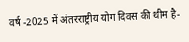वर्ष -2025 में अंतरराष्ट्रीय योग दिवस की थीम है-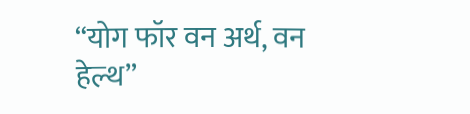“योग फॉर वन अर्थ, वन हेल्थ”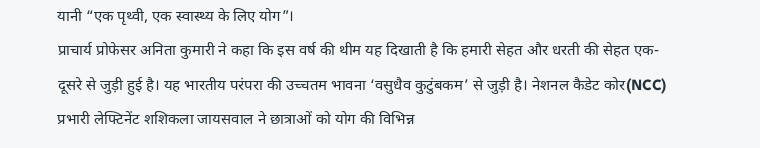यानी “एक पृथ्वी, एक स्वास्थ्य के लिए योग”।
प्राचार्य प्रोफेसर अनिता कुमारी ने कहा कि इस वर्ष की थीम यह दिखाती है कि हमारी सेहत और धरती की सेहत एक-दूसरे से जुड़ी हुई है। यह भारतीय परंपरा की उच्चतम भावना ‘वसुधैव कुटुंबकम’ से जुड़ी है। नेशनल कैडेट कोर(NCC) प्रभारी लेफ्टिनेंट शशिकला जायसवाल ने छात्राओं को योग की विभिन्न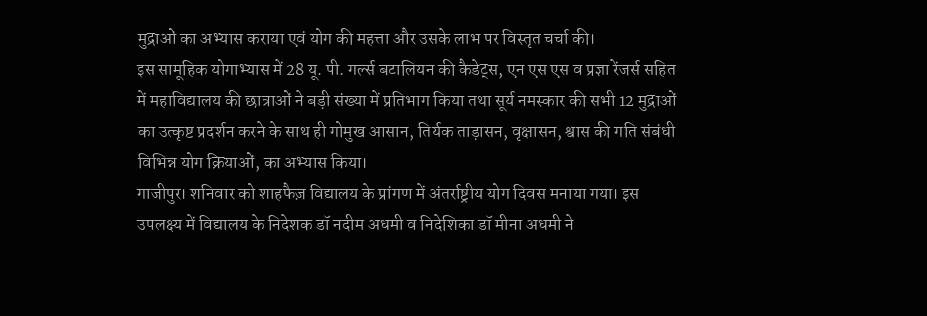मुद्राओं का अभ्यास कराया एवं योग की महत्ता और उसके लाभ पर विस्तृत चर्चा की।
इस सामूहिक योगाभ्यास में 28 यू. पी. गर्ल्स बटालियन की कैडेट्स, एन एस एस व प्रज्ञा रेंजर्स सहित में महाविद्यालय की छात्राओं ने बड़ी संख्या में प्रतिभाग किया तथा सूर्य नमस्कार की सभी 12 मुद्राओं का उत्कृष्ट प्रदर्शन करने के साथ ही गोमुख आसान, तिर्यक ताड़ासन, वृक्षासन, श्वास की गति संबंधी विभिन्न योग क्रियाओं, का अभ्यास किया।
गाजीपुर। शनिवार को शाहफैज़ विद्यालय के प्रांगण में अंतर्राष्ट्रीय योग दिवस मनाया गया। इस उपलक्ष्य में विद्यालय के निदेशक डॉ नदीम अधमी व निदेशिका डॉ मीना अधमी ने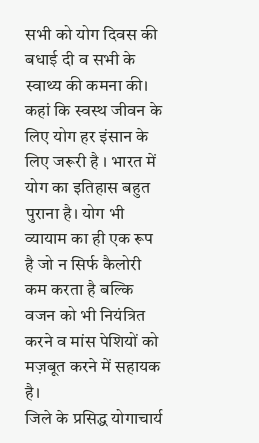सभी को योग दिवस की बधाई दी व सभी के स्वाथ्य की कमना की। कहां कि स्वस्थ जीवन के लिए योग हर इंसान के लिए जरूरी है । भारत में योग का इतिहास बहुत पुराना है। योग भी व्यायाम का ही एक रूप है जो न सिर्फ कैलोरी कम करता है बल्कि वजन को भी नियंत्रित करने व मांस पेशियों को मज़बूत करने में सहायक है।
जिले के प्रसिद्ध योगाचार्य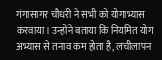गंगासागर चौधरी ने सभी को योगाभ्यास करवाया। उन्होंने बताया कि नियमित योग अभ्यास से तनाव कम होता है, लचीलापन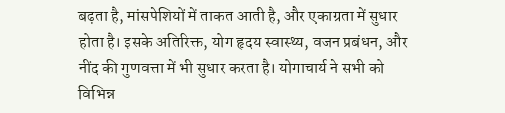बढ़ता है, मांसपेशियों में ताकत आती है, और एकाग्रता में सुधार होता है। इसके अतिरिक्त, योग हृदय स्वास्थ्य, वजन प्रबंधन, और नींद की गुणवत्ता में भी सुधार करता है। योगाचार्य ने सभी को विभिन्न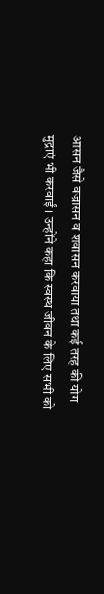आसन जैसे वज्रासन व शवासन करवाया तथा कई तरह की योग मुद्राएं भी करवाईं । उन्होंने कहा कि स्वस्थ जीवन के लिए सभी को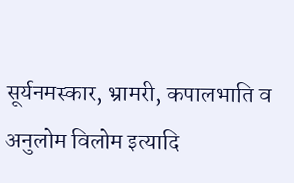सूर्यनमस्कार, भ्रामरी, कपालभाति व अनुलोम विलोम इत्यादि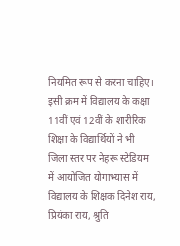नियमित रूप से करना चाहिए।
इसी क्रम में विद्यालय के कक्षा 11वीं एवं 12वीं के शारीरिक शिक्षा के विद्यार्थियों ने भी जिला स्तर पर नेहरू स्टेडियम में आयोजित योगाभ्यास में विद्यालय के शिक्षक दिनेश राय, प्रियंका राय, श्रुति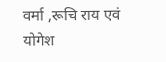वर्मा ,रूचि राय एवं योगेश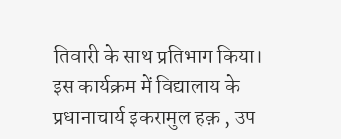तिवारी के साथ प्रतिभाग किया।
इस कार्यक्रम में विद्यालाय के प्रधानाचार्य इकरामुल हक़ , उप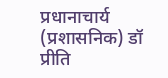प्रधानाचार्य (प्रशासनिक) डॉ प्रीति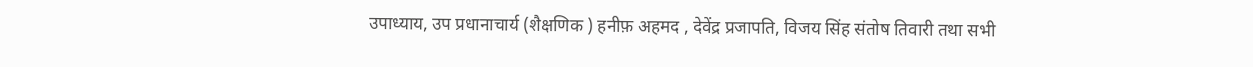उपाध्याय, उप प्रधानाचार्य (शैक्षणिक ) हनीफ़ अहमद , देवेंद्र प्रजापति, विजय सिंह संतोष तिवारी तथा सभी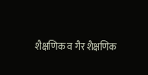शैक्षणिक व गैर शैक्षणिक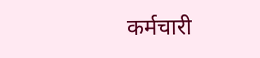कर्मचारी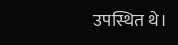उपस्थित थे।